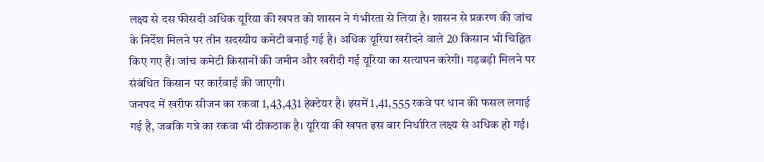लक्ष्य से दस फीसदी अधिक यूरिया की खपत को शासन ने गंभीरता से लिया है। शासन से प्रकरण की जांच के निर्देश मिलने पर तीन सदस्यीय कमेटी बनाई गई है। अधिक यूरिया खरीदने वाले 20 किसान भी चिह्नित किए गए हैं। जांच कमेटी किसानों की जमीन और खरीदी गई यूरिया का सत्यापन करेगी। गड़बड़ी मिलने पर संबंधित किसान पर कार्रवाई की जाएगी।
जनपद में खरीफ सीजन का रकवा 1,43,431 हेक्टेयर है। इसमें 1,41,555 रकवे पर धान की फसल लगाई गई है, जबकि गन्ने का रकवा भी ठीकठाक है। यूरिया की खपत इस बार निर्धारित लक्ष्य से अधिक हो गई।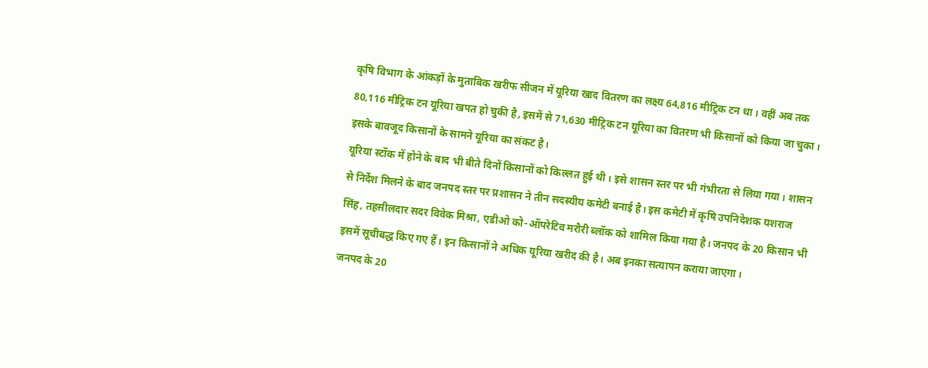कृषि विभाग के आंकड़ों के मुताबिक खरीफ सीजन में यूरिया खाद वितरण का लक्ष्य 64,816 मीट्रिक टन था। वहीं अब तक 80,116 मीट्रिक टन यूरिया खपत हो चुकी है, इसमें से 71,630 मीट्रिक टन यूरिया का वितरण भी किसानों को किया जा चुका। इसके बावजूद किसानों के सामने यूरिया का संकट है।
यूरिया स्टॉक में होने के बाद भी बीते दिनों किसानों को किल्लत हुई थी। इसे शासन स्तर पर भी गंभीरता से लिया गया। शासन से निर्देश मिलने के बाद जनपद स्तर पर प्रशासन ने तीन सदस्यीय कमेटी बनाई है। इस कमेटी में कृषि उपनिदेशक यशराज सिंह, तहसीलदार सदर विवेक मिश्रा, एडीओ को-ऑपरेटिव मरौरी ब्लॉक को शामिल किया गया है। जनपद के 20 किसान भी इसमें सूचीबद्ध किए गए हैं। इन किसानों ने अधिक यूरिया खरीद की है। अब इनका सत्यापन कराया जाएगा।
जनपद के 20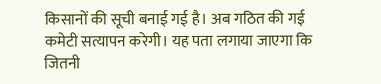किसानों की सूची बनाई गई है। अब गठित की गई कमेटी सत्यापन करेगी। यह पता लगाया जाएगा कि जितनी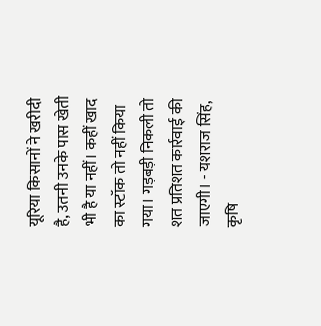यूरिया किसानों ने खरीदी है, उतनी उनके पास खेती भी है या नहीं। कहीं खाद का स्टॉक तो नहीं किया गया। गड़बड़ी निकली तो शत प्रतिशत कार्रवाई की जाएगी। - यशराज सिंह, कृषि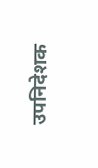उपनिदेशक